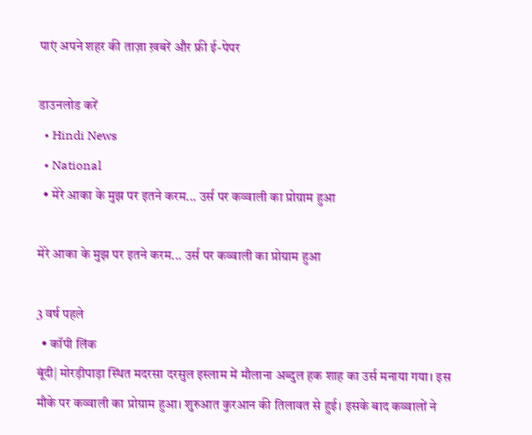पाएं अपने शहर की ताज़ा ख़बरें और फ्री ई-पेपर

डाउनलोड करें
  • Hindi News
  • National
  • मेरे आका के मुझ पर इतने करम... उर्स पर कव्वाली का प्रोग्राम हुआ

मेरे आका के मुझ पर इतने करम... उर्स पर कव्वाली का प्रोग्राम हुआ

3 वर्ष पहले
  • कॉपी लिंक
बूंदी| मोरड़ीपाड़ा स्थित मदरसा दरसुल इस्लाम में मौलाना अब्दुल हक शाह का उर्स मनाया गया। इस मौके पर कव्वाली का प्रोग्राम हुआ। शुरुआत कुरआन की तिलावत से हुई। इसके बाद कव्वालों ने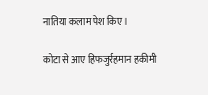नातिया कलाम पेश किए।

कोटा से आए हिफजुर्रहमान हकीमी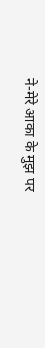ने-मेरे आका के मुझ पर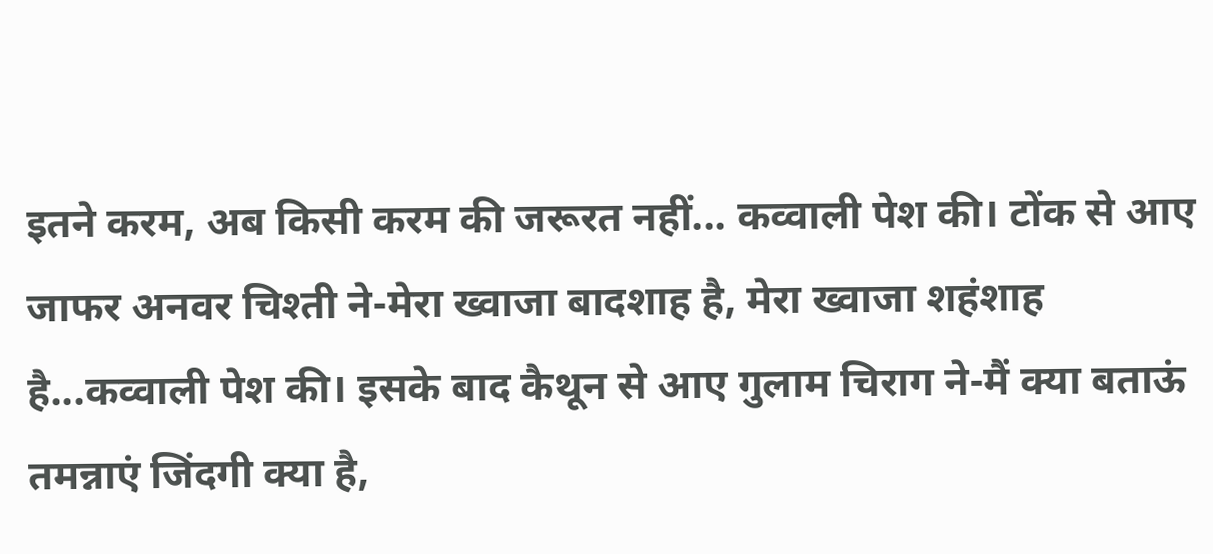इतने करम, अब किसी करम की जरूरत नहीं... कव्वाली पेश की। टोंक से आए जाफर अनवर चिश्ती ने-मेरा ख्वाजा बादशाह है, मेरा ख्वाजा शहंशाह है...कव्वाली पेश की। इसके बाद कैथून से आए गुलाम चिराग ने-मैं क्या बताऊं तमन्नाएं जिंदगी क्या है,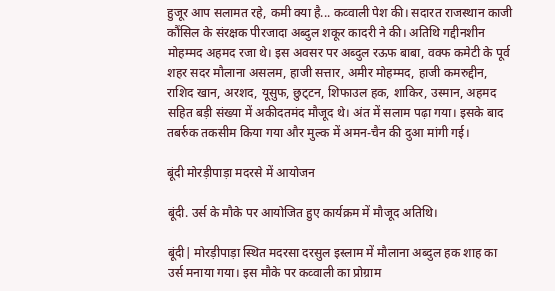हुजूर आप सलामत रहे, कमी क्या है... कव्वाली पेश की। सदारत राजस्थान काजी कौंसिल के संरक्षक पीरजादा अब्दुल शकूर कादरी ने की। अतिथि गद्दीनशीन मोहम्मद अहमद रजा थे। इस अवसर पर अब्दुल रऊफ बाबा, वक्फ कमेटी के पूर्व शहर सदर मौलाना असलम, हाजी सत्तार, अमीर मोहम्मद, हाजी कमरुद्दीन, राशिद खान, अरशद, यूसुफ, छुट्‌टन, शिफाउल हक, शाकिर, उस्मान, अहमद सहित बड़ी संख्या में अकीदतमंद मौजूद थे। अंत में सलाम पढ़ा गया। इसके बाद तबर्रुक तकसीम किया गया और मुल्क में अमन-चैन की दुआ मांगी गई।

बूंदी मोरड़ीपाड़ा मदरसे में आयोजन

बूंदी. उर्स के मौके पर आयोजित हुए कार्यक्रम में मौजूद अतिथि।

बूंदी| मोरड़ीपाड़ा स्थित मदरसा दरसुल इस्लाम में मौलाना अब्दुल हक शाह का उर्स मनाया गया। इस मौके पर कव्वाली का प्रोग्राम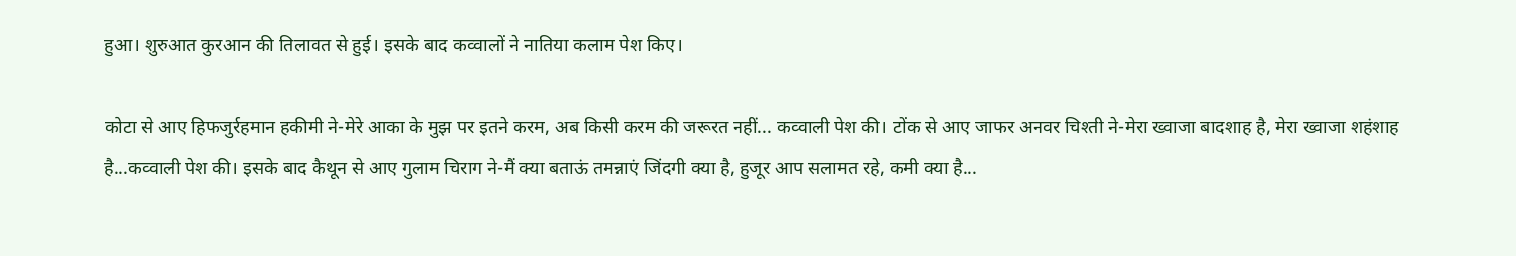हुआ। शुरुआत कुरआन की तिलावत से हुई। इसके बाद कव्वालों ने नातिया कलाम पेश किए।

कोटा से आए हिफजुर्रहमान हकीमी ने-मेरे आका के मुझ पर इतने करम, अब किसी करम की जरूरत नहीं... कव्वाली पेश की। टोंक से आए जाफर अनवर चिश्ती ने-मेरा ख्वाजा बादशाह है, मेरा ख्वाजा शहंशाह है...कव्वाली पेश की। इसके बाद कैथून से आए गुलाम चिराग ने-मैं क्या बताऊं तमन्नाएं जिंदगी क्या है, हुजूर आप सलामत रहे, कमी क्या है...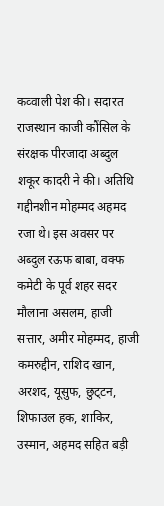कव्वाली पेश की। सदारत राजस्थान काजी कौंसिल के संरक्षक पीरजादा अब्दुल शकूर कादरी ने की। अतिथि गद्दीनशीन मोहम्मद अहमद रजा थे। इस अवसर पर अब्दुल रऊफ बाबा, वक्फ कमेटी के पूर्व शहर सदर मौलाना असलम, हाजी सत्तार, अमीर मोहम्मद, हाजी कमरुद्दीन, राशिद खान, अरशद, यूसुफ, छुट्‌टन, शिफाउल हक, शाकिर, उस्मान, अहमद सहित बड़ी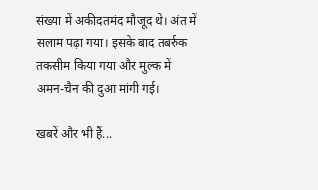संख्या में अकीदतमंद मौजूद थे। अंत में सलाम पढ़ा गया। इसके बाद तबर्रुक तकसीम किया गया और मुल्क में अमन-चैन की दुआ मांगी गई।

खबरें और भी हैं...